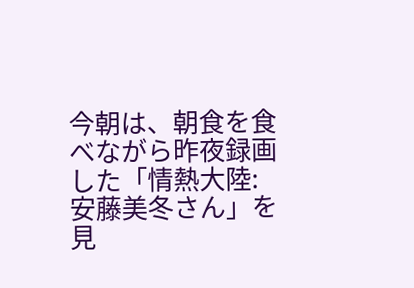今朝は、朝食を食べながら昨夜録画した「情熱大陸:安藤美冬さん」を見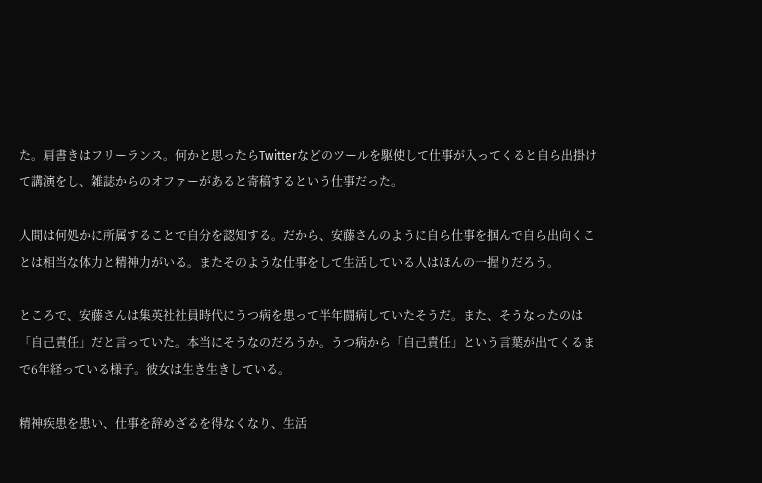た。肩書きはフリーランス。何かと思ったらTwitterなどのツールを駆使して仕事が入ってくると自ら出掛けて講演をし、雑誌からのオファーがあると寄稿するという仕事だった。

人間は何処かに所属することで自分を認知する。だから、安藤さんのように自ら仕事を掴んで自ら出向くことは相当な体力と精神力がいる。またそのような仕事をして生活している人はほんの一握りだろう。

ところで、安藤さんは集英社社員時代にうつ病を患って半年闘病していたそうだ。また、そうなったのは「自己責任」だと言っていた。本当にそうなのだろうか。うつ病から「自己責任」という言葉が出てくるまで6年経っている様子。彼女は生き生きしている。

精神疾患を患い、仕事を辞めざるを得なくなり、生活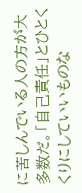に苦しんでいる人の方が大多数だ。「自己責任」とひとくくりにしていいものな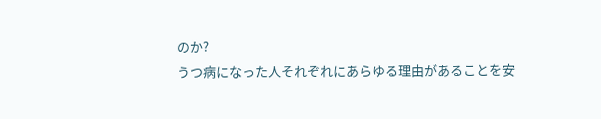のか?
うつ病になった人それぞれにあらゆる理由があることを安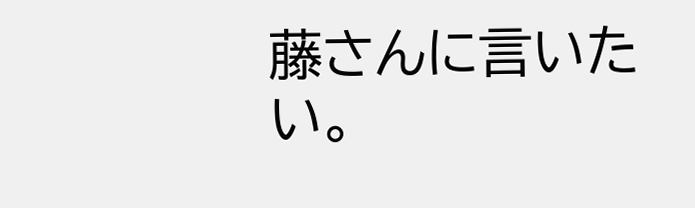藤さんに言いたい。